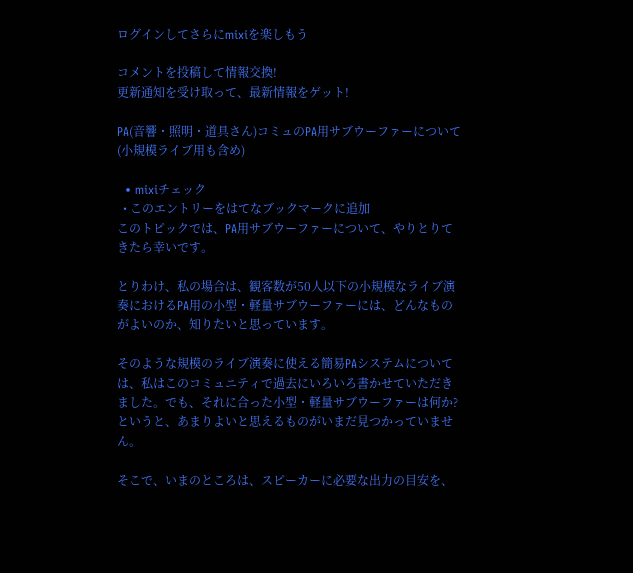ログインしてさらにmixiを楽しもう

コメントを投稿して情報交換!
更新通知を受け取って、最新情報をゲット!

PA(音響・照明・道具さん)コミュのPA用サブウーファーについて(小規模ライブ用も含め)

  • mixiチェック
  • このエントリーをはてなブックマークに追加
このトピックでは、PA用サブウーファーについて、やりとりてきたら幸いです。

とりわけ、私の場合は、観客数が50人以下の小規模なライブ演奏におけるPA用の小型・軽量サブウーファーには、どんなものがよいのか、知りたいと思っています。

そのような規模のライブ演奏に使える簡易PAシステムについては、私はこのコミュニティで過去にいろいろ書かせていただきました。でも、それに合った小型・軽量サブウーファーは何か?というと、あまりよいと思えるものがいまだ見つかっていません。

そこで、いまのところは、スピーカーに必要な出力の目安を、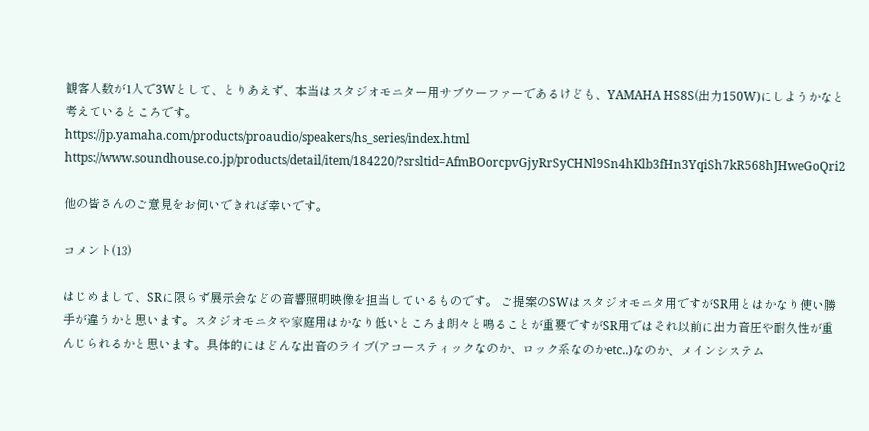観客人数が1人で3Wとして、とりあえず、本当はスタジオモニター用サブウーファーであるけども、YAMAHA HS8S(出力150W)にしようかなと考えているところです。
https://jp.yamaha.com/products/proaudio/speakers/hs_series/index.html
https://www.soundhouse.co.jp/products/detail/item/184220/?srsltid=AfmBOorcpvGjyRrSyCHNl9Sn4hKlb3fHn3YqiSh7kR568hJHweGoQri2

他の皆さんのご意見をお伺いできれば幸いです。

コメント(13)

はじめまして、SRに限らず展示会などの音響照明映像を担当しているものです。 ご提案のSWはスタジオモニタ用ですがSR用とはかなり使い勝手が違うかと思います。スタジオモニタや家庭用はかなり低いところま朗々と鳴ることが重要ですがSR用ではそれ以前に出力音圧や耐久性が重んじられるかと思います。具体的にはどんな出音のライブ(アコースティックなのか、ロック系なのかetc..)なのか、メインシステム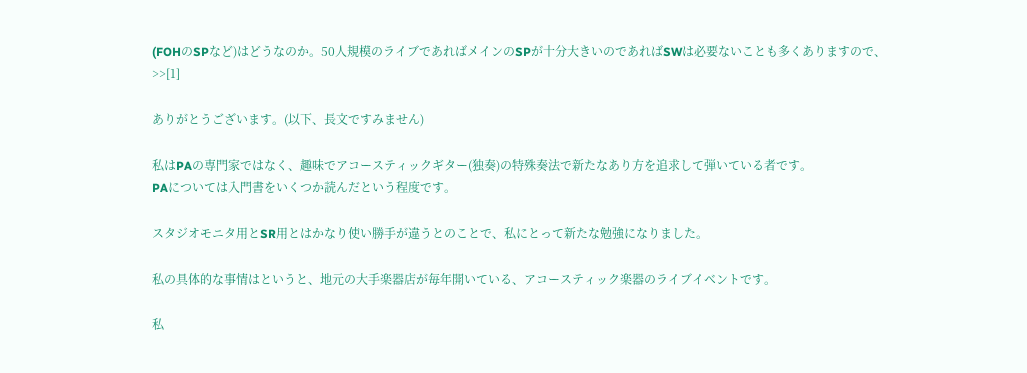(FOHのSPなど)はどうなのか。50人規模のライブであればメインのSPが十分大きいのであればSWは必要ないことも多くありますので、
>>[1]

ありがとうございます。(以下、長文ですみません)

私はPAの専門家ではなく、趣味でアコースティックギター(独奏)の特殊奏法で新たなあり方を追求して弾いている者です。
PAについては入門書をいくつか読んだという程度です。

スタジオモニタ用とSR用とはかなり使い勝手が違うとのことで、私にとって新たな勉強になりました。

私の具体的な事情はというと、地元の大手楽器店が毎年開いている、アコースティック楽器のライブイベントです。

私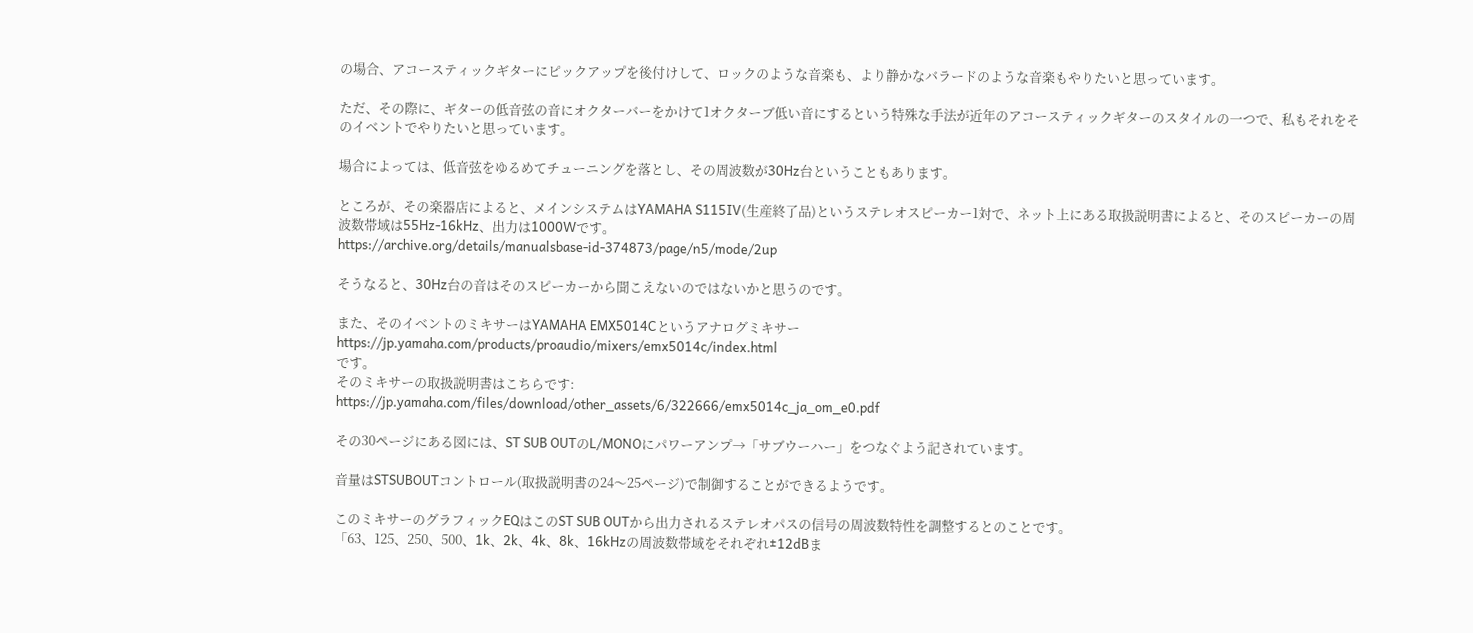の場合、アコースティックギターにピックアップを後付けして、ロックのような音楽も、より静かなバラードのような音楽もやりたいと思っています。

ただ、その際に、ギターの低音弦の音にオクターバーをかけて1オクターブ低い音にするという特殊な手法が近年のアコースティックギターのスタイルの一つで、私もそれをそのイベントでやりたいと思っています。

場合によっては、低音弦をゆるめてチューニングを落とし、その周波数が30Hz台ということもあります。

ところが、その楽器店によると、メインシステムはYAMAHA S115IV(生産終了品)というステレオスピーカー1対で、ネット上にある取扱説明書によると、そのスピーカーの周波数帯域は55Hz-16kHz、出力は1000Wです。
https://archive.org/details/manualsbase-id-374873/page/n5/mode/2up

そうなると、30Hz台の音はそのスピーカーから聞こえないのではないかと思うのです。

また、そのイベントのミキサーはYAMAHA EMX5014Cというアナログミキサー
https://jp.yamaha.com/products/proaudio/mixers/emx5014c/index.html
です。
そのミキサーの取扱説明書はこちらです:
https://jp.yamaha.com/files/download/other_assets/6/322666/emx5014c_ja_om_e0.pdf

その30ページにある図には、ST SUB OUTのL/MONOにパワーアンプ→「サブウーハー」をつなぐよう記されています。

音量はSTSUBOUTコントロール(取扱説明書の24〜25ページ)で制御することができるようです。

このミキサーのグラフィックEQはこのST SUB OUTから出力されるステレオパスの信号の周波数特性を調整するとのことです。
「63、125、250、500、1k、2k、4k、8k、16kHzの周波数帯域をそれぞれ±12dBま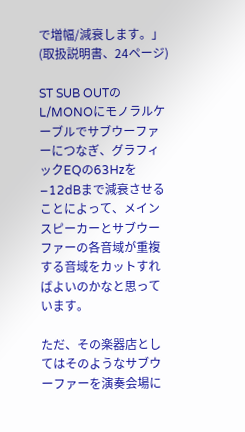で増幅/減衰します。」(取扱説明書、24ページ)

ST SUB OUTのL/MONOにモノラルケーブルでサブウーファーにつなぎ、グラフィックEQの63Hzを−12dBまで減衰させることによって、メインスピーカーとサブウーファーの各音域が重複する音域をカットすればよいのかなと思っています。

ただ、その楽器店としてはそのようなサブウーファーを演奏会場に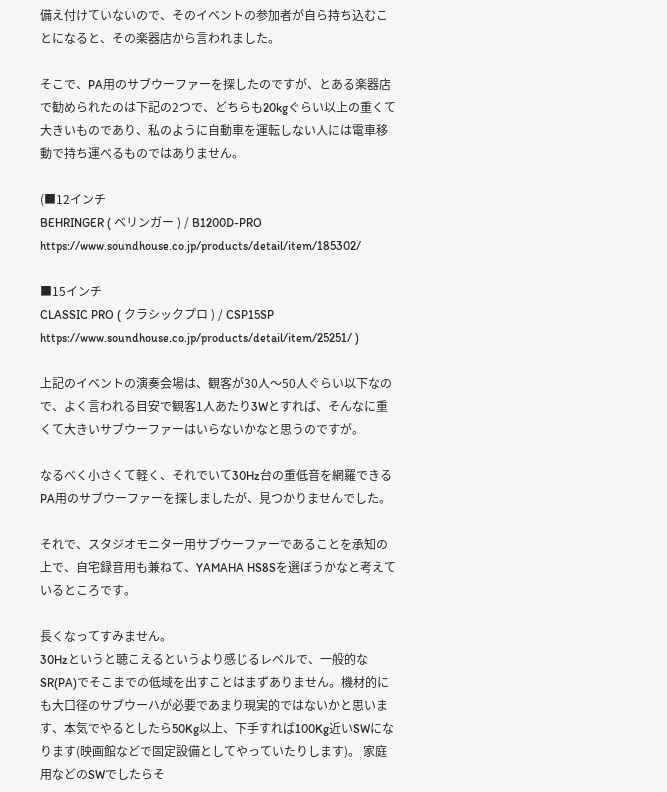備え付けていないので、そのイベントの参加者が自ら持ち込むことになると、その楽器店から言われました。

そこで、PA用のサブウーファーを探したのですが、とある楽器店で勧められたのは下記の2つで、どちらも20kgぐらい以上の重くて大きいものであり、私のように自動車を運転しない人には電車移動で持ち運べるものではありません。

(■12インチ
BEHRINGER ( ベリンガー ) / B1200D-PRO
https://www.soundhouse.co.jp/products/detail/item/185302/

■15インチ
CLASSIC PRO ( クラシックプロ ) / CSP15SP
https://www.soundhouse.co.jp/products/detail/item/25251/ )

上記のイベントの演奏会場は、観客が30人〜50人ぐらい以下なので、よく言われる目安で観客1人あたり3Wとすれば、そんなに重くて大きいサブウーファーはいらないかなと思うのですが。

なるべく小さくて軽く、それでいて30Hz台の重低音を網羅できるPA用のサブウーファーを探しましたが、見つかりませんでした。

それで、スタジオモニター用サブウーファーであることを承知の上で、自宅録音用も兼ねて、YAMAHA HS8Sを選ぼうかなと考えているところです。

長くなってすみません。
30Hzというと聴こえるというより感じるレベルで、一般的なSR(PA)でそこまでの低域を出すことはまずありません。機材的にも大口径のサブウーハが必要であまり現実的ではないかと思います、本気でやるとしたら50Kg以上、下手すれば100Kg近いSWになります(映画館などで固定設備としてやっていたりします)。 家庭用などのSWでしたらそ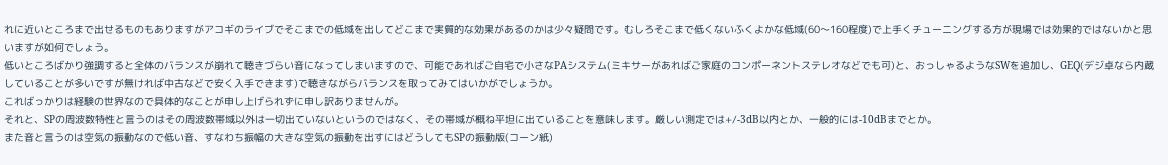れに近いところまで出せるものもありますがアコギのライブでそこまでの低域を出してどこまで実質的な効果があるのかは少々疑問です。むしろそこまで低くないふくよかな低域(60〜160程度)で上手くチューニングする方が現場では効果的ではないかと思いますが如何でしょう。
低いところばかり強調すると全体のバランスが崩れて聴きづらい音になってしまいますので、可能であればご自宅で小さなPAシステム(ミキサーがあればご家庭のコンポーネントステレオなどでも可)と、おっしゃるようなSWを追加し、GEQ(デジ卓なら内蔵していることが多いですが無ければ中古などで安く入手できます)で聴きながらバランスを取ってみてはいかがでしょうか。
こればっかりは経験の世界なので具体的なことが申し上げられずに申し訳ありませんが。
それと、SPの周波数特性と言うのはその周波数帯域以外は一切出ていないというのではなく、その帯域が概ね平坦に出ていることを意味します。厳しい測定では+/-3dB以内とか、一般的には-10dBまでとか。
また音と言うのは空気の振動なので低い音、すなわち振幅の大きな空気の振動を出すにはどうしてもSPの振動版(コーン紙)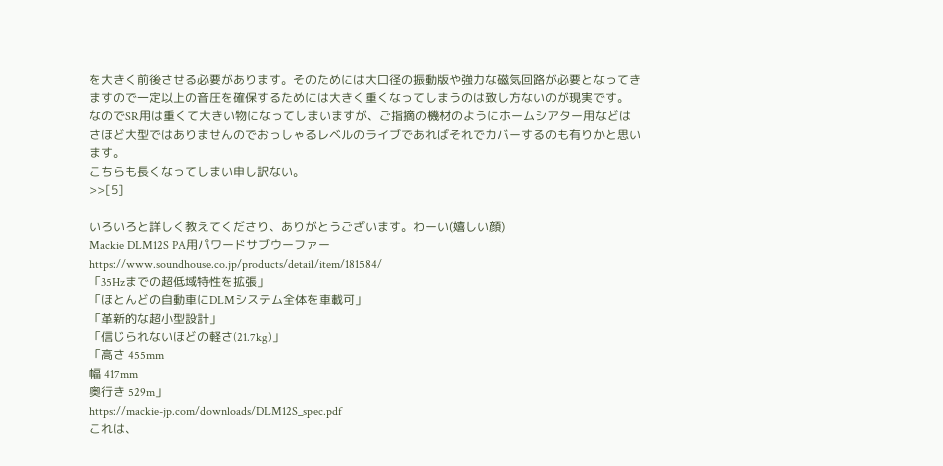を大きく前後させる必要があります。そのためには大口径の振動版や強力な磁気回路が必要となってきますので一定以上の音圧を確保するためには大きく重くなってしまうのは致し方ないのが現実です。
なのでSR用は重くて大きい物になってしまいますが、ご指摘の機材のようにホームシアター用などはさほど大型ではありませんのでおっしゃるレベルのライブであればそれでカバーするのも有りかと思います。
こちらも長くなってしまい申し訳ない。
>>[5]

いろいろと詳しく教えてくださり、ありがとうございます。わーい(嬉しい顔)
Mackie DLM12S PA用パワードサブウーファー
https://www.soundhouse.co.jp/products/detail/item/181584/
「35Hzまでの超低域特性を拡張」
「ほとんどの自動車にDLMシステム全体を車載可」
「革新的な超小型設計」
「信じられないほどの軽さ(21.7kg)」
「高さ 455mm
幅 417mm
奥行き 529m」
https://mackie-jp.com/downloads/DLM12S_spec.pdf
これは、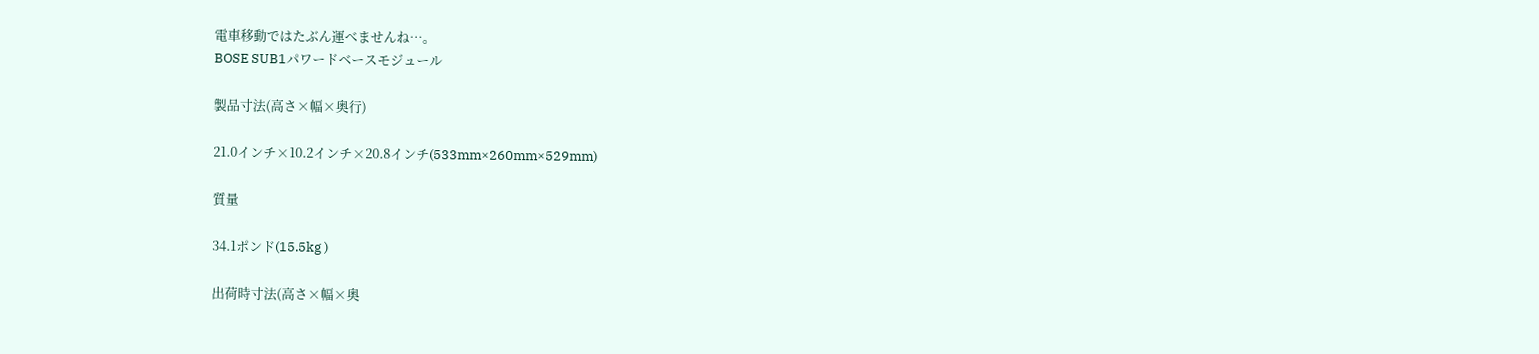電車移動ではたぶん運べませんね…。
BOSE SUB1パワードベースモジュール

製品寸法(高さ×幅×奥行)

21.0インチ×10.2インチ×20.8インチ(533mm×260mm×529mm)

質量

34.1ポンド(15.5kg )

出荷時寸法(高さ×幅×奥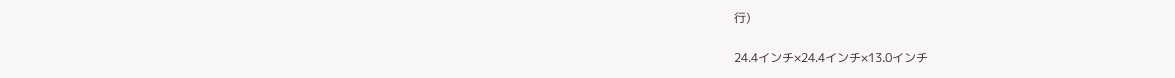行)

24.4インチ×24.4インチ×13.0インチ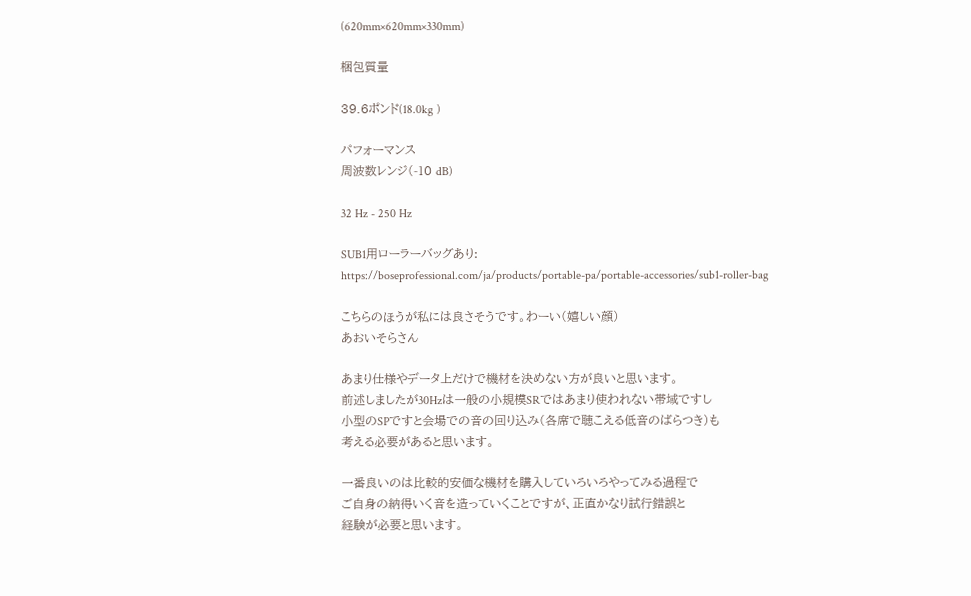(620mm×620mm×330mm)

梱包質量

39.6ポンド(18.0kg )

パフォーマンス
周波数レンジ(-10 dB)

32 Hz - 250 Hz

SUB1用ローラーバッグあり:
https://boseprofessional.com/ja/products/portable-pa/portable-accessories/sub1-roller-bag

こちらのほうが私には良さそうです。わーい(嬉しい顔)
あおいそらさん

あまり仕様やデータ上だけで機材を決めない方が良いと思います。
前述しましたが30Hzは一般の小規模SRではあまり使われない帯域ですし
小型のSPですと会場での音の回り込み(各席で聴こえる低音のばらつき)も
考える必要があると思います。

一番良いのは比較的安価な機材を購入していろいろやってみる過程で
ご自身の納得いく音を造っていくことですが、正直かなり試行錯誤と
経験が必要と思います。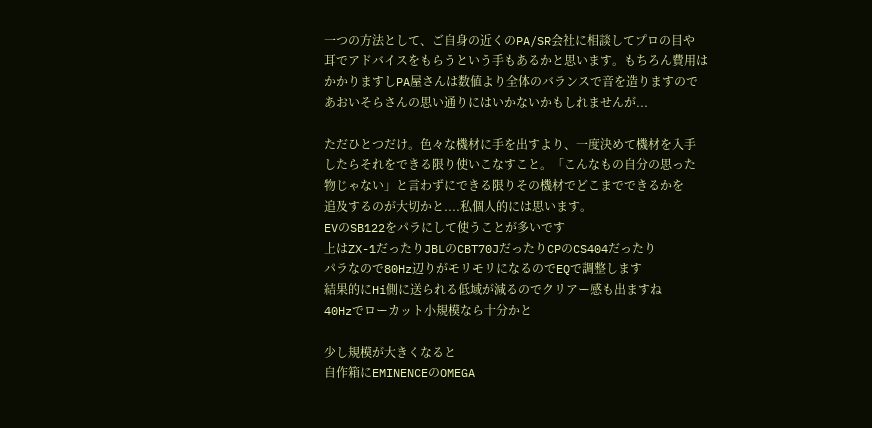一つの方法として、ご自身の近くのPA/SR会社に相談してプロの目や
耳でアドバイスをもらうという手もあるかと思います。もちろん費用は
かかりますしPA屋さんは数値より全体のバランスで音を造りますので
あおいそらさんの思い通りにはいかないかもしれませんが...

ただひとつだけ。色々な機材に手を出すより、一度決めて機材を入手
したらそれをできる限り使いこなすこと。「こんなもの自分の思った
物じゃない」と言わずにできる限りその機材でどこまでできるかを
追及するのが大切かと....私個人的には思います。
EVのSB122をパラにして使うことが多いです
上はZX-1だったりJBLのCBT70JだったりCPのCS404だったり
パラなので80Hz辺りがモリモリになるのでEQで調整します
結果的にHi側に送られる低域が減るのでクリアー感も出ますね
40Hzでローカット小規模なら十分かと

少し規模が大きくなると
自作箱にEMINENCEのOMEGA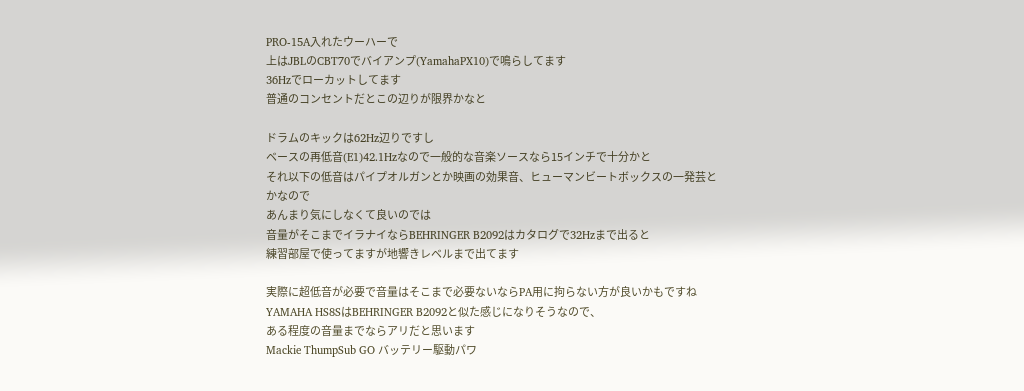PRO-15A入れたウーハーで
上はJBLのCBT70でバイアンプ(YamahaPX10)で鳴らしてます
36Hzでローカットしてます
普通のコンセントだとこの辺りが限界かなと

ドラムのキックは62Hz辺りですし
ベースの再低音(E1)42.1Hzなので一般的な音楽ソースなら15インチで十分かと
それ以下の低音はパイプオルガンとか映画の効果音、ヒューマンビートボックスの一発芸とかなので
あんまり気にしなくて良いのでは
音量がそこまでイラナイならBEHRINGER B2092はカタログで32Hzまで出ると
練習部屋で使ってますが地響きレベルまで出てます

実際に超低音が必要で音量はそこまで必要ないならPA用に拘らない方が良いかもですね
YAMAHA HS8SはBEHRINGER B2092と似た感じになりそうなので、
ある程度の音量までならアリだと思います
Mackie ThumpSub GO バッテリー駆動パワ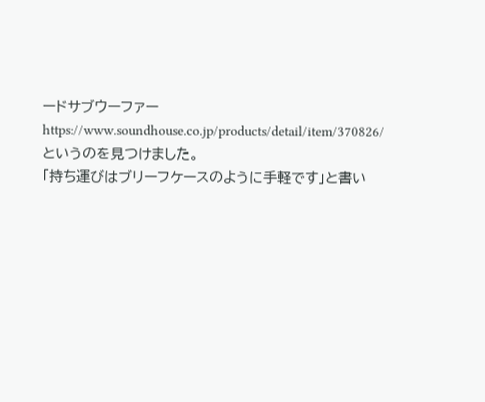ードサブウーファー
https://www.soundhouse.co.jp/products/detail/item/370826/
というのを見つけました。
「持ち運びはブリーフケースのように手軽です」と書い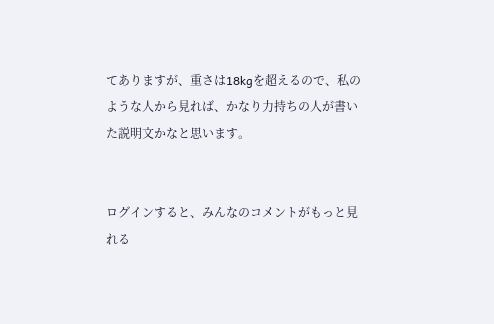てありますが、重さは18kgを超えるので、私のような人から見れば、かなり力持ちの人が書いた説明文かなと思います。


ログインすると、みんなのコメントがもっと見れる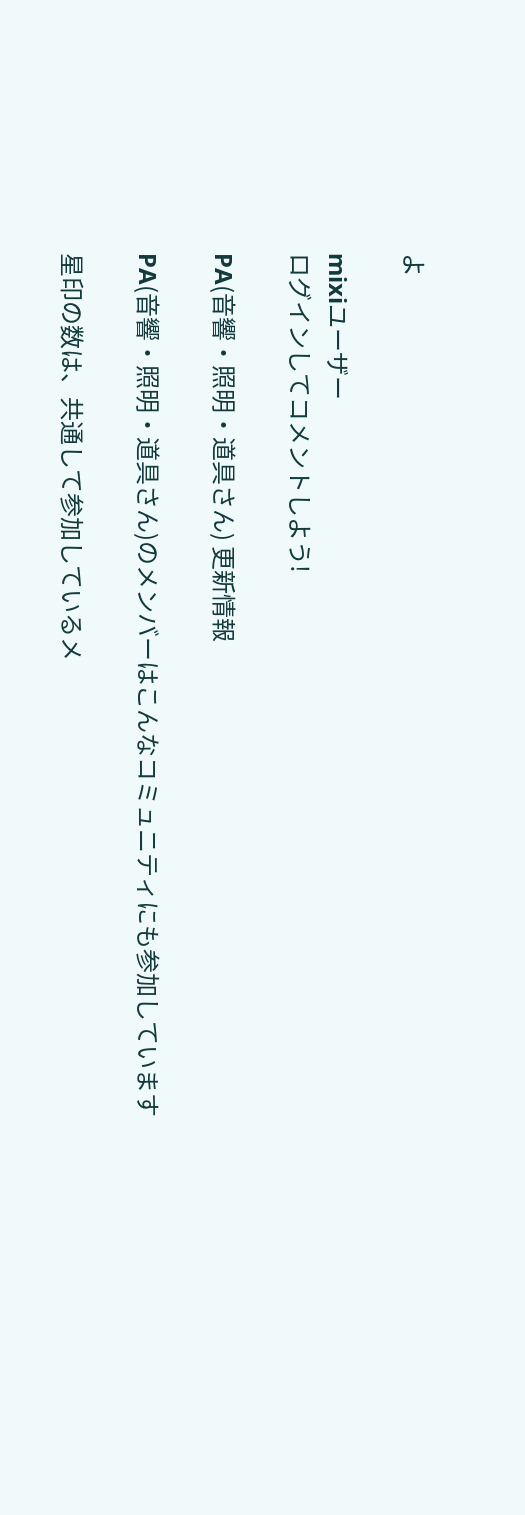よ

mixiユーザー
ログインしてコメントしよう!

PA(音響・照明・道具さん) 更新情報

PA(音響・照明・道具さん)のメンバーはこんなコミュニティにも参加しています

星印の数は、共通して参加しているメ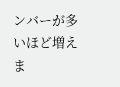ンバーが多いほど増えま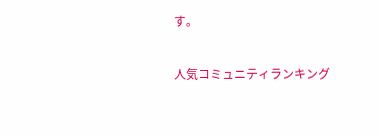す。

人気コミュニティランキング